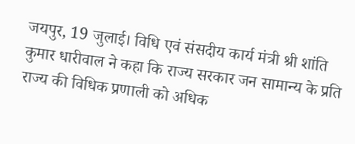जयपुर, 19 जुलाई। विधि एवं संसदीय कार्य मंत्री श्री शांति कुमार धारीवाल ने कहा कि राज्य सरकार जन सामान्य के प्रति राज्य की विधिक प्रणाली को अधिक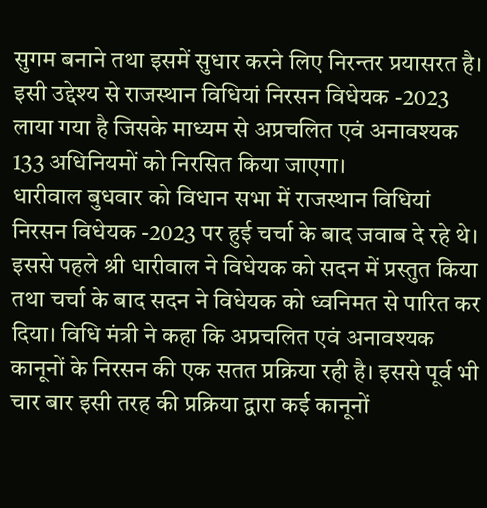सुगम बनाने तथा इसमें सुधार करने लिए निरन्तर प्रयासरत है। इसी उद्देश्य से राजस्थान विधियां निरसन विधेयक -2023 लाया गया है जिसके माध्यम से अप्रचलित एवं अनावश्यक 133 अधिनियमों को निरसित किया जाएगा।
धारीवाल बुधवार को विधान सभा में राजस्थान विधियां निरसन विधेयक -2023 पर हुई चर्चा के बाद जवाब दे रहे थे। इससे पहले श्री धारीवाल ने विधेयक को सदन में प्रस्तुत किया तथा चर्चा के बाद सदन ने विधेयक को ध्वनिमत से पारित कर दिया। विधि मंत्री ने कहा कि अप्रचलित एवं अनावश्यक कानूनों के निरसन की एक सतत प्रक्रिया रही है। इससे पूर्व भी चार बार इसी तरह की प्रक्रिया द्वारा कई कानूनों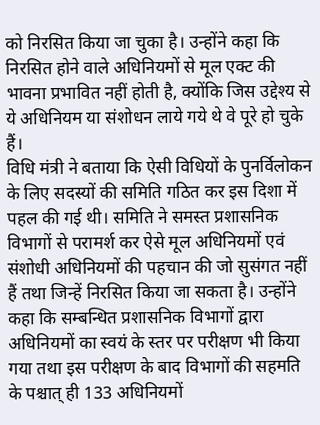को निरसित किया जा चुका है। उन्होंने कहा कि निरसित होने वाले अधिनियमों से मूल एक्ट की भावना प्रभावित नहीं होती है, क्योंकि जिस उद्देश्य से ये अधिनियम या संशोधन लाये गये थे वे पूरे हो चुके हैं।
विधि मंत्री ने बताया कि ऐसी विधियों के पुनर्विलोकन के लिए सदस्यों की समिति गठित कर इस दिशा में पहल की गई थी। समिति ने समस्त प्रशासनिक विभागों से परामर्श कर ऐसे मूल अधिनियमों एवं संशोधी अधिनियमों की पहचान की जो सुसंगत नहीं हैं तथा जिन्हें निरसित किया जा सकता है। उन्होंने कहा कि सम्बन्धित प्रशासनिक विभागों द्वारा अधिनियमों का स्वयं के स्तर पर परीक्षण भी किया गया तथा इस परीक्षण के बाद विभागों की सहमति के पश्चात् ही 133 अधिनियमों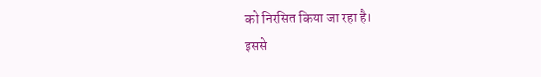को निरसित किया जा रहा है।
इससे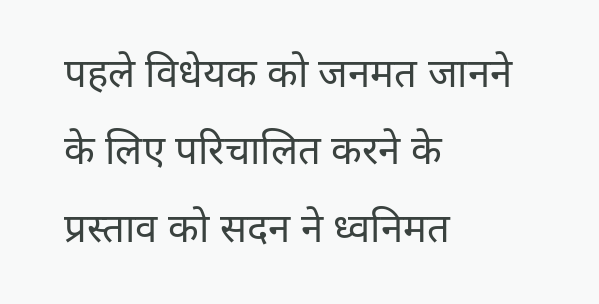पहले विधेयक को जनमत जानने के लिए परिचालित करने के प्रस्ताव को सदन ने ध्वनिमत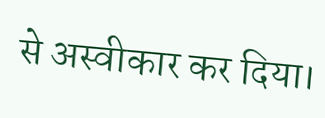से अस्वीकार कर दिया।